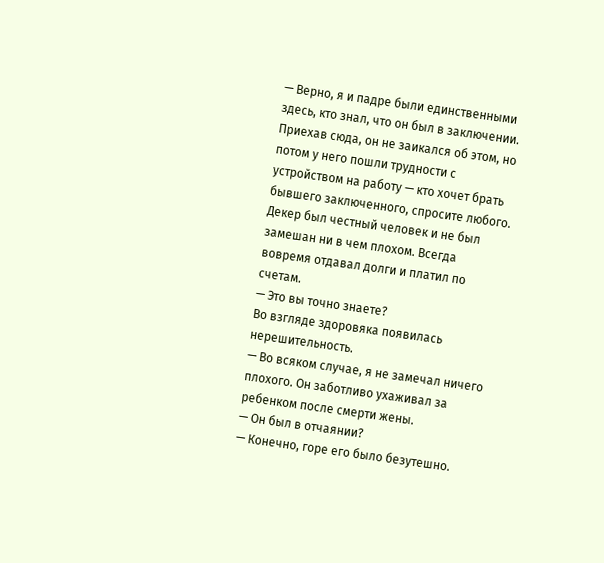— Верно, я и падре были единственными здесь, кто знал, что он был в заключении. Приехав сюда, он не заикался об этом, но потом у него пошли трудности с устройством на работу — кто хочет брать бывшего заключенного, спросите любого. Декер был честный человек и не был замешан ни в чем плохом. Всегда вовремя отдавал долги и платил по счетам.
— Это вы точно знаете?
Во взгляде здоровяка появилась нерешительность.
— Во всяком случае, я не замечал ничего плохого. Он заботливо ухаживал за ребенком после смерти жены.
— Он был в отчаянии?
— Конечно, горе его было безутешно.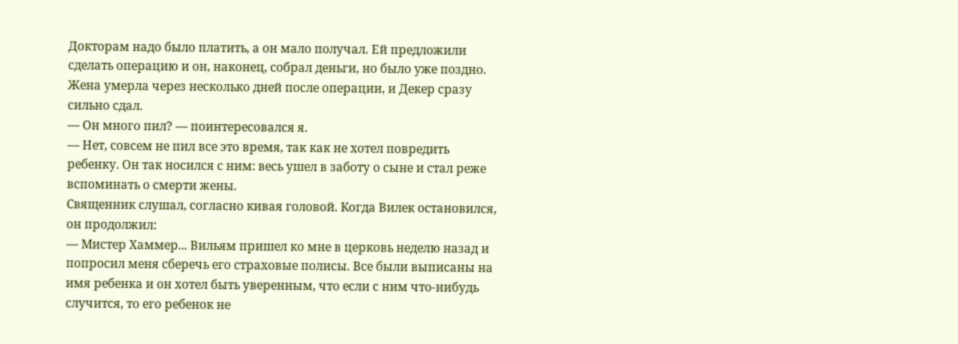Докторам надо было платить, а он мало получал. Ей предложили сделать операцию и он, наконец, собрал деньги, но было уже поздно. Жена умерла через несколько дней после операции, и Декер сразу сильно сдал.
— Он много пил? — поинтересовался я.
— Нет, совсем не пил все это время, так как не хотел повредить ребенку. Он так носился с ним: весь ушел в заботу о сыне и стал реже вспоминать о смерти жены.
Священник слушал, согласно кивая головой. Когда Вилек остановился, он продолжил:
— Мистер Хаммер... Вильям пришел ко мне в церковь неделю назад и попросил меня сберечь его страховые полисы. Все были выписаны на имя ребенка и он хотел быть уверенным, что если с ним что-нибудь случится, то его ребенок не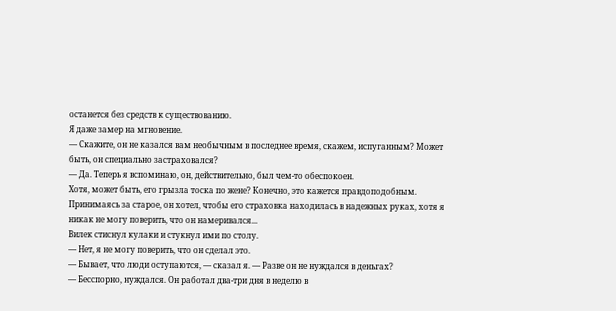останется без средств к существованию.
Я даже замер на мгновение.
— Скажите, он не казался вам необычным в последнее время, скажем, испуганным? Может быть, он специально застраховался?
— Да. Теперь я вспоминаю, он, действительно, был чем-то обеспокоен.
Хотя, может быть, его грызла тоска по жене? Конечно, это кажется правдоподобным. Принимаясь за старое, он хотел, чтобы его страховка находилась в надежных руках, хотя я никак не могу поверить, что он намеривался...
Вилек стиснул кулаки и стукнул ими по столу.
— Нет, я не могу поверить, что он сделал это.
— Бывает, что люди оступаются, — сказал я. — Разве он не нуждался в деньгах?
— Бесспорно, нуждался. Он работал два-три дня в неделю в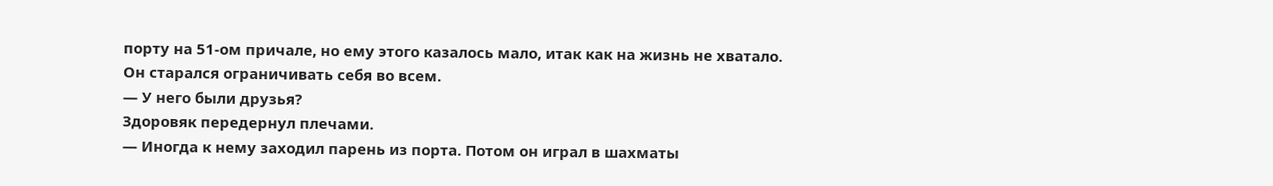порту на 51-ом причале, но ему этого казалось мало, итак как на жизнь не хватало.
Он старался ограничивать себя во всем.
— У него были друзья?
Здоровяк передернул плечами.
— Иногда к нему заходил парень из порта. Потом он играл в шахматы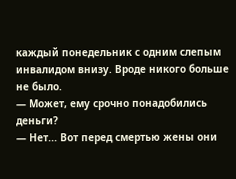каждый понедельник с одним слепым инвалидом внизу. Вроде никого больше не было.
— Может, ему срочно понадобились деньги?
— Нет... Вот перед смертью жены они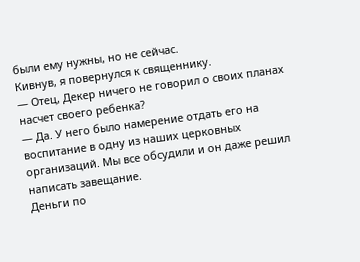были ему нужны, но не сейчас.
Кивнув, я повернулся к священнику.
— Отец, Декер ничего не говорил о своих планах насчет своего ребенка?
— Да. У него было намерение отдать его на воспитание в одну из наших церковных организаций. Мы все обсудили и он даже решил написать завещание.
Деньги по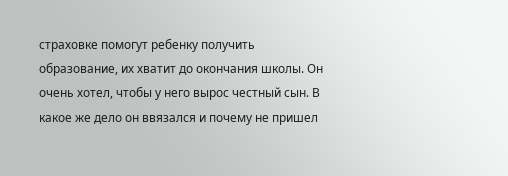страховке помогут ребенку получить образование, их хватит до окончания школы. Он очень хотел, чтобы у него вырос честный сын. В какое же дело он ввязался и почему не пришел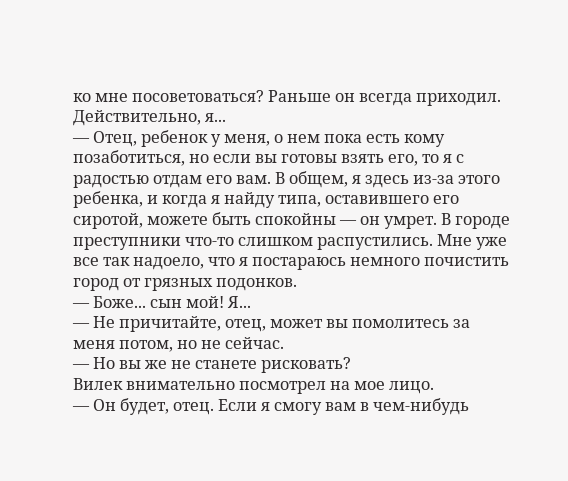ко мне посоветоваться? Раньше он всегда приходил. Действительно, я...
— Отец, ребенок у меня, о нем пока есть кому позаботиться, но если вы готовы взять его, то я с радостью отдам его вам. В общем, я здесь из-за этого ребенка, и когда я найду типа, оставившего его сиротой, можете быть спокойны — он умрет. В городе преступники что-то слишком распустились. Мне уже все так надоело, что я постараюсь немного почистить город от грязных подонков.
— Боже... сын мой! Я...
— Не причитайте, отец, может вы помолитесь за меня потом, но не сейчас.
— Но вы же не станете рисковать?
Вилек внимательно посмотрел на мое лицо.
— Он будет, отец. Если я смогу вам в чем-нибудь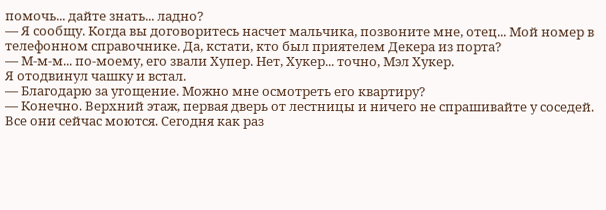помочь... дайте знать... ладно?
— Я сообщу. Когда вы договоритесь насчет мальчика, позвоните мне, отец... Мой номер в телефонном справочнике. Да, кстати, кто был приятелем Декера из порта?
— М-м-м... по-моему, его звали Хупер. Нет, Хукер... точно, Мэл Хукер.
Я отодвинул чашку и встал.
— Благодарю за угощение. Можно мне осмотреть его квартиру?
— Конечно. Верхний этаж, первая дверь от лестницы и ничего не спрашивайте у соседей. Все они сейчас моются. Сегодня как раз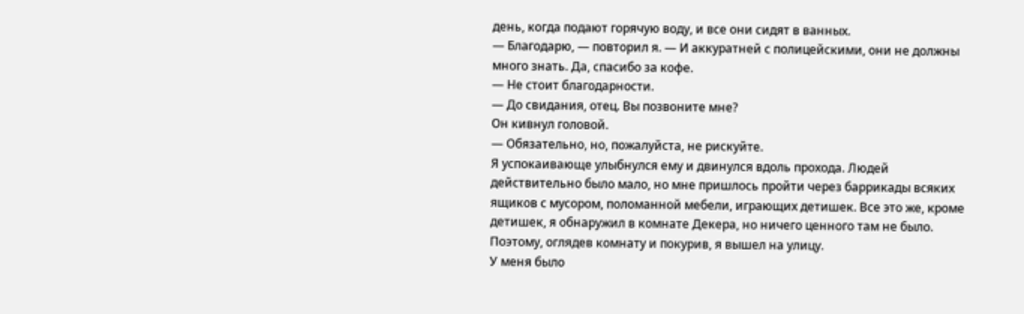день, когда подают горячую воду, и все они сидят в ванных.
— Благодарю, — повторил я. — И аккуратней с полицейскими, они не должны много знать. Да, спасибо за кофе.
— Не стоит благодарности.
— До свидания, отец. Вы позвоните мне?
Он кивнул головой.
— Обязательно, но, пожалуйста, не рискуйте.
Я успокаивающе улыбнулся ему и двинулся вдоль прохода. Людей действительно было мало, но мне пришлось пройти через баррикады всяких ящиков с мусором, поломанной мебели, играющих детишек. Все это же, кроме детишек, я обнаружил в комнате Декера, но ничего ценного там не было.
Поэтому, оглядев комнату и покурив, я вышел на улицу.
У меня было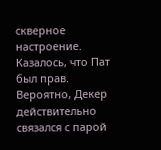скверное настроение. Казалось, что Пат был прав.
Вероятно, Декер действительно связался с парой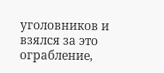уголовников и взялся за это ограбление,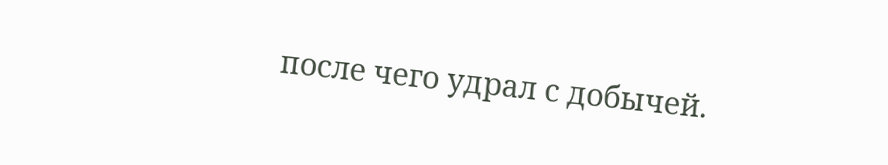после чего удрал с добычей.